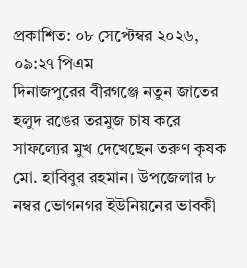প্রকাশিত: ০৮ সেপ্টেম্বর ২০২৬, ০৯:২৭ পিএম
দিনাজপুরের বীরগঞ্জে নতুন জাতের হলুদ রঙের তরমুজ চাষ করে সাফল্যের মুখ দেখেছেন তরুণ কৃষক মো. হাবিবুর রহমান। উপজেলার ৮ নম্বর ভোগনগর ইউনিয়নের ভাবকী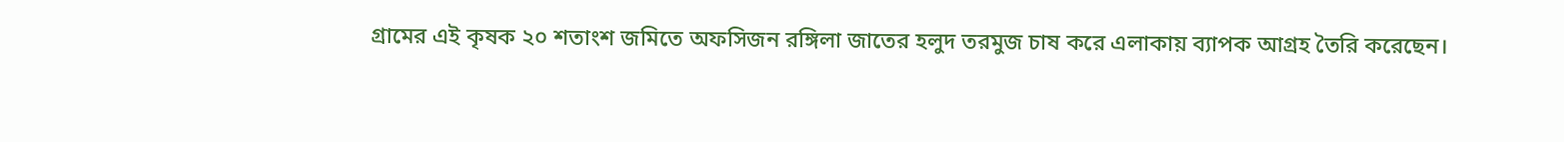গ্রামের এই কৃষক ২০ শতাংশ জমিতে অফসিজন রঙ্গিলা জাতের হলুদ তরমুজ চাষ করে এলাকায় ব্যাপক আগ্রহ তৈরি করেছেন।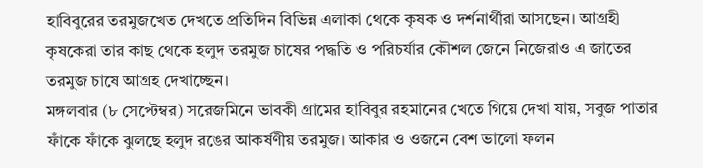হাবিবুরের তরমুজখেত দেখতে প্রতিদিন বিভিন্ন এলাকা থেকে কৃষক ও দর্শনার্থীরা আসছেন। আগ্রহী কৃষকেরা তার কাছ থেকে হলুদ তরমুজ চাষের পদ্ধতি ও পরিচর্যার কৌশল জেনে নিজেরাও এ জাতের তরমুজ চাষে আগ্রহ দেখাচ্ছেন।
মঙ্গলবার (৮ সেপ্টেম্বর) সরেজমিনে ভাবকী গ্রামের হাবিবুর রহমানের খেতে গিয়ে দেখা যায়, সবুজ পাতার ফাঁকে ফাঁকে ঝুলছে হলুদ রঙের আকর্ষণীয় তরমুজ। আকার ও ওজনে বেশ ভালো ফলন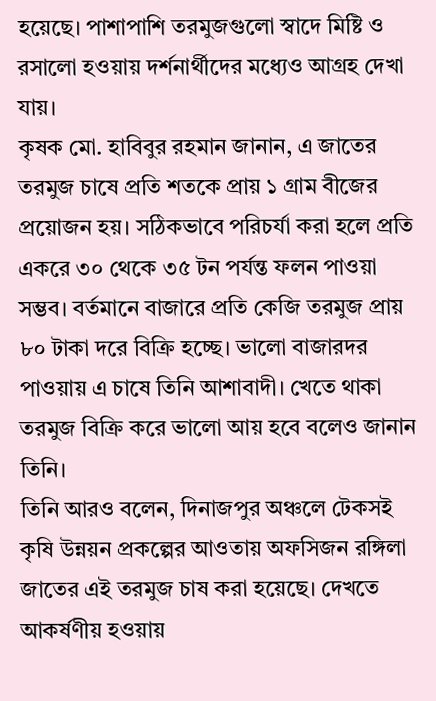হয়েছে। পাশাপাশি তরমুজগুলো স্বাদে মিষ্টি ও রসালো হওয়ায় দর্শনার্থীদের মধ্যেও আগ্রহ দেখা যায়।
কৃষক মো. হাবিবুর রহমান জানান, এ জাতের তরমুজ চাষে প্রতি শতকে প্রায় ১ গ্রাম বীজের প্রয়োজন হয়। সঠিকভাবে পরিচর্যা করা হলে প্রতি একরে ৩০ থেকে ৩৫ টন পর্যন্ত ফলন পাওয়া সম্ভব। বর্তমানে বাজারে প্রতি কেজি তরমুজ প্রায় ৮০ টাকা দরে বিক্রি হচ্ছে। ভালো বাজারদর পাওয়ায় এ চাষে তিনি আশাবাদী। খেতে থাকা তরমুজ বিক্রি করে ভালো আয় হবে বলেও জানান তিনি।
তিনি আরও বলেন, দিনাজপুর অঞ্চলে টেকসই কৃষি উন্নয়ন প্রকল্পের আওতায় অফসিজন রঙ্গিলা জাতের এই তরমুজ চাষ করা হয়েছে। দেখতে আকর্ষণীয় হওয়ায়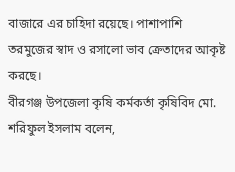বাজারে এর চাহিদা রয়েছে। পাশাপাশি তরমুজের স্বাদ ও রসালো ভাব ক্রেতাদের আকৃষ্ট করছে।
বীরগঞ্জ উপজেলা কৃষি কর্মকর্তা কৃষিবিদ মো. শরিফুল ইসলাম বলেন,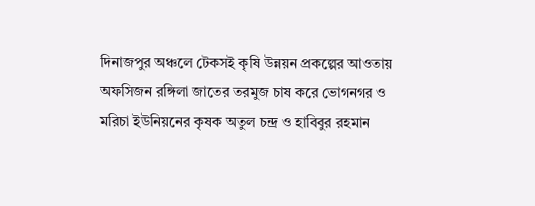দিনাজপুর অঞ্চলে টেকসই কৃষি উন্নয়ন প্রকল্পের আওতায় অফসিজন রঙ্গিলা জাতের তরমুজ চাষ করে ভোগনগর ও মরিচা ইউনিয়নের কৃষক অতুল চন্দ্র ও হাবিবুর রহমান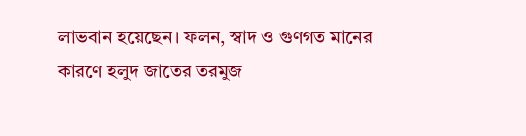লাভবান হয়েছেন। ফলন, স্বাদ ও গুণগত মানের কারণে হলুদ জাতের তরমুজ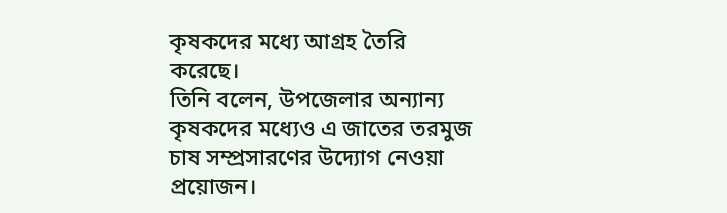কৃষকদের মধ্যে আগ্রহ তৈরি করেছে।
তিনি বলেন, উপজেলার অন্যান্য কৃষকদের মধ্যেও এ জাতের তরমুজ চাষ সম্প্রসারণের উদ্যোগ নেওয়া প্রয়োজন।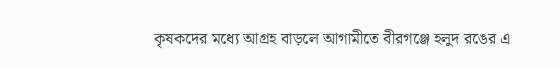কৃষকদের মধ্যে আগ্রহ বাড়লে আগামীতে বীরগঞ্জে হলুদ রঙের এ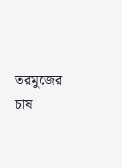তরমুজের চাষ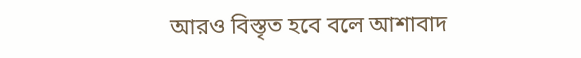আরও বিস্তৃত হবে বলে আশাবাদ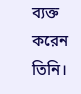ব্যক্ত করেন তিনি।